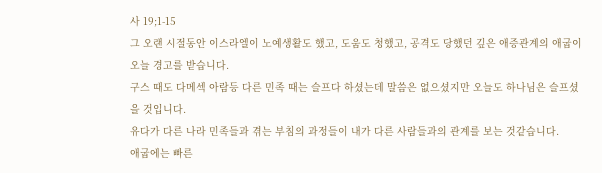사 19;1-15
그 오랜 시절동안 이스라엘이 노예생활도 했고, 도움도 청했고, 공격도 당했던 깊은 애증관계의 애굽이 오늘 경고를 받습니다.
구스 때도 다메섹 아람등 다른 민족 때는 슬프다 하셨는데 말씀은 없으셨지만 오늘도 하나님은 슬프셨을 것입니다.
유다가 다른 나라 민족들과 겪는 부침의 과정들이 내가 다른 사람들과의 관계를 보는 것같습니다.
애굽에는 빠른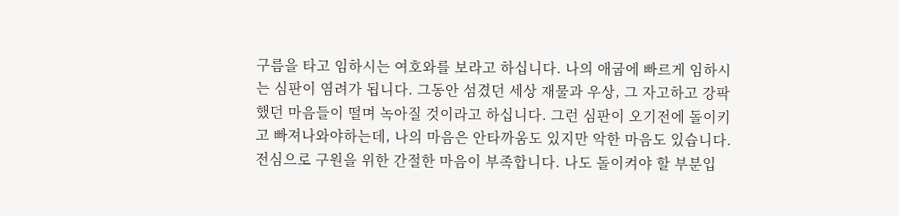구름을 타고 임하시는 여호와를 보라고 하십니다. 나의 애굽에 빠르게 임하시는 심판이 염려가 됩니다. 그동안 섬겼던 세상 재물과 우상, 그 자고하고 강팍했던 마음들이 떨며 녹아질 것이라고 하십니다. 그런 심판이 오기전에 돌이키고 빠져나와야하는데, 나의 마음은 안타까움도 있지만 악한 마음도 있습니다. 전심으로 구원을 위한 간절한 마음이 부족합니다. 나도 돌이켜야 할 부분입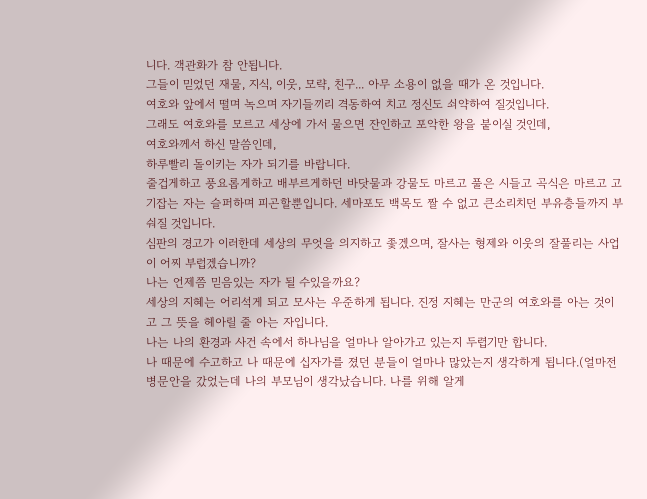니다. 객관화가 참 안됩니다.
그들이 믿었던 재물, 지식, 이웃, 모략, 친구... 아무 소용이 없을 때가 온 것입니다.
여호와 앞에서 떨며 녹으며 자기들끼리 격동하여 치고 정신도 쇠약하여 질것입니다.
그래도 여호와를 모르고 세상에 가서 물으면 잔인하고 포악한 왕을 붙이실 것인데,
여호와께서 하신 말씀인데,
하루빨리 돌이키는 자가 되기를 바랍니다.
줄겁게하고 풍요롭게하고 배부르게하던 바닷물과 강물도 마르고 풀은 시들고 곡식은 마르고 고기잡는 자는 슬퍼하며 피곤할뿐입니다. 세마포도 백목도 짤 수 없고 큰소리치던 부유층들까지 부숴질 것입니다.
심판의 경고가 이러한데 세상의 무엇을 의지하고 좇겠으며, 잘사는 형제와 이웃의 잘풀리는 사업이 어찌 부럽겠습니까?
나는 언제쯤 믿음있는 자가 될 수있을까요?
세상의 지혜는 어리석게 되고 모사는 우준하게 됩니다. 진정 지혜는 만군의 여호와를 아는 것이고 그 뜻을 헤아릴 줄 아는 자입니다.
나는 나의 환경과 사건 속에서 하나님을 얼마나 알아가고 있는지 두렵기만 합니다.
나 때문에 수고하고 나 때문에 십자가를 졌던 분들이 얼마나 많았는지 생각하게 됩니다.(얼마전 병문안을 갔었는데 나의 부모님이 생각났습니다. 나를 위해 알게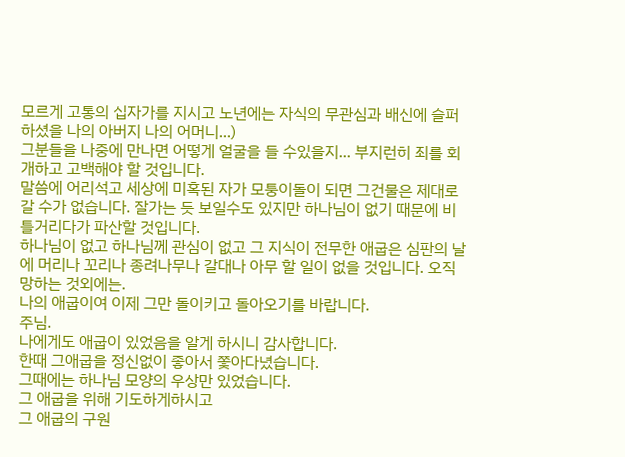모르게 고통의 십자가를 지시고 노년에는 자식의 무관심과 배신에 슬퍼하셨을 나의 아버지 나의 어머니...)
그분들을 나중에 만나면 어떻게 얼굴을 들 수있을지... 부지런히 죄를 회개하고 고백해야 할 것입니다.
말씀에 어리석고 세상에 미혹된 자가 모퉁이돌이 되면 그건물은 제대로 갈 수가 없습니다. 잘가는 듯 보일수도 있지만 하나님이 없기 때문에 비틀거리다가 파산할 것입니다.
하나님이 없고 하나님께 관심이 없고 그 지식이 전무한 애굽은 심판의 날에 머리나 꼬리나 종려나무나 갈대나 아무 할 일이 없을 것입니다. 오직 망하는 것외에는.
나의 애굽이여 이제 그만 돌이키고 돌아오기를 바랍니다.
주님.
나에게도 애굽이 있었음을 알게 하시니 감사합니다.
한때 그애굽을 정신없이 좋아서 쫓아다녔습니다.
그때에는 하나님 모양의 우상만 있었습니다.
그 애굽을 위해 기도하게하시고
그 애굽의 구원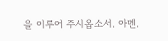을 이루어 주시옵소서. 아멘.